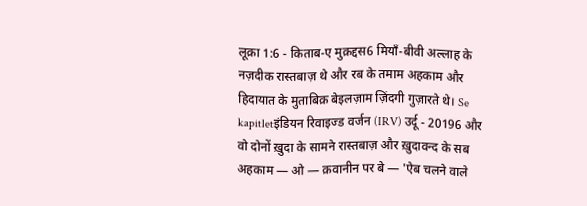लूक़ा 1:6 - किताब-ए मुक़द्दस6 मियाँ-बीवी अल्लाह के नज़दीक रास्तबाज़ थे और रब के तमाम अहकाम और हिदायात के मुताबिक़ बेइलज़ाम ज़िंदगी गुज़ारते थे। Se kapitletइंडियन रिवाइज्ड वर्जन (IRV) उर्दू - 20196 और वो दोनों ख़ुदा के सामने रास्तबाज़ और ख़ुदावन्द के सब अहकाम — ओ — क़वानीन पर बे — 'ऐब चलने वाले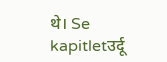थे। Se kapitletउर्दू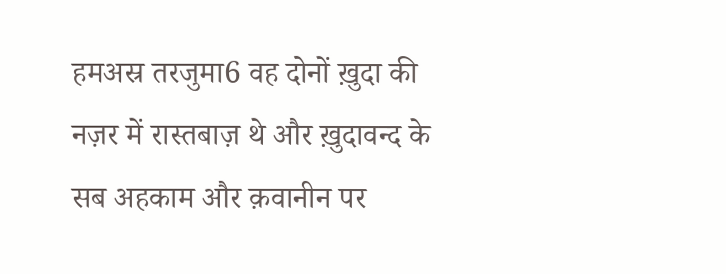हमअस्र तरजुमा6 वह दोनों ख़ुदा की नज़र में रास्तबाज़ थे और ख़ुदावन्द के सब अहकाम और क़वानीन पर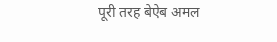पूरी तरह बेऐब अमल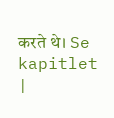करते थे। Se kapitlet |